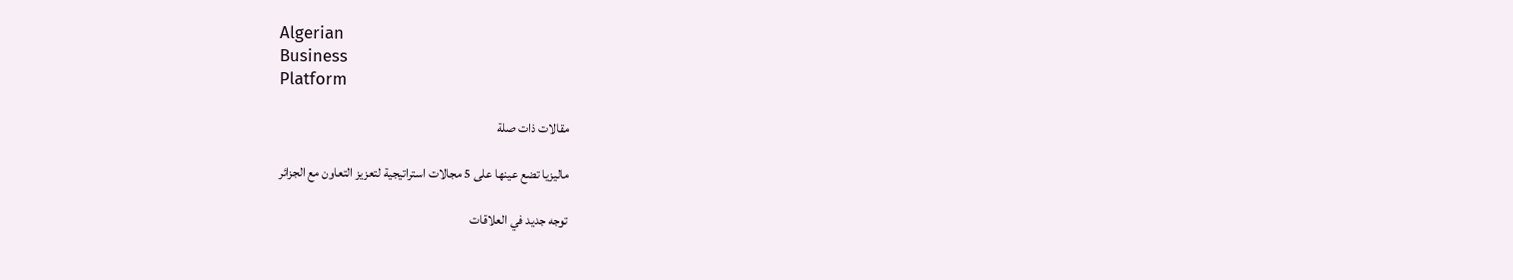Algerian
Business
Platform

مقالات ذات صلة

ماليزيا تضع عينها على 5 مجالات استراتيجية لتعزيز التعاون مع الجزائر

توجه جديد في العلاقات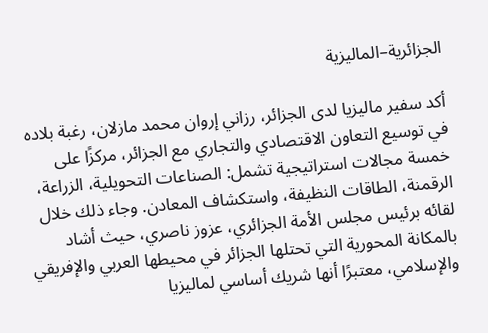الجزائرية–الماليزية

أكد سفير ماليزيا لدى الجزائر، رزاني إروان محمد مازلان، رغبة بلاده في توسيع التعاون الاقتصادي والتجاري مع الجزائر، مركزًا على خمسة مجالات استراتيجية تشمل: الصناعات التحويلية، الزراعة، الرقمنة، الطاقات النظيفة، واستكشاف المعادن. وجاء ذلك خلال لقائه برئيس مجلس الأمة الجزائري، عزوز ناصري، حيث أشاد بالمكانة المحورية التي تحتلها الجزائر في محيطها العربي والإفريقي والإسلامي، معتبرًا أنها شريك أساسي لماليزيا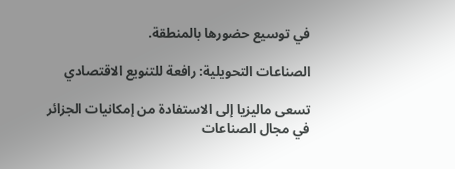في توسيع حضورها بالمنطقة.

الصناعات التحويلية: رافعة للتنويع الاقتصادي

تسعى ماليزيا إلى الاستفادة من إمكانيات الجزائر في مجال الصناعات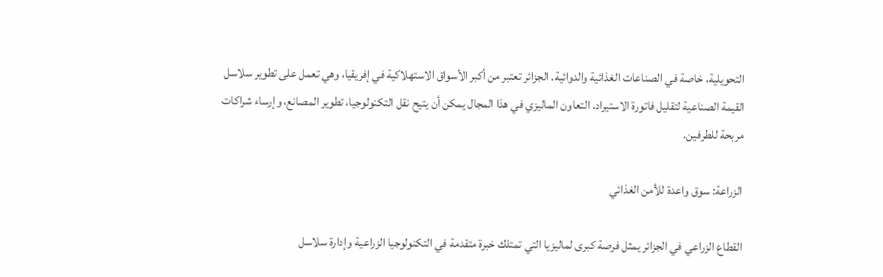التحويلية، خاصة في الصناعات الغذائية والدوائية. الجزائر تعتبر من أكبر الأسواق الاستهلاكية في إفريقيا، وهي تعمل على تطوير سلاسل القيمة الصناعية لتقليل فاتورة الاستيراد. التعاون الماليزي في هذا المجال يمكن أن يتيح نقل التكنولوجيا، تطوير المصانع، وإرساء شراكات مربحة للطرفين.

الزراعة: سوق واعدة للأمن الغذائي

القطاع الزراعي في الجزائر يمثل فرصة كبرى لماليزيا التي تمتلك خبرة متقدمة في التكنولوجيا الزراعية وإدارة سلاسل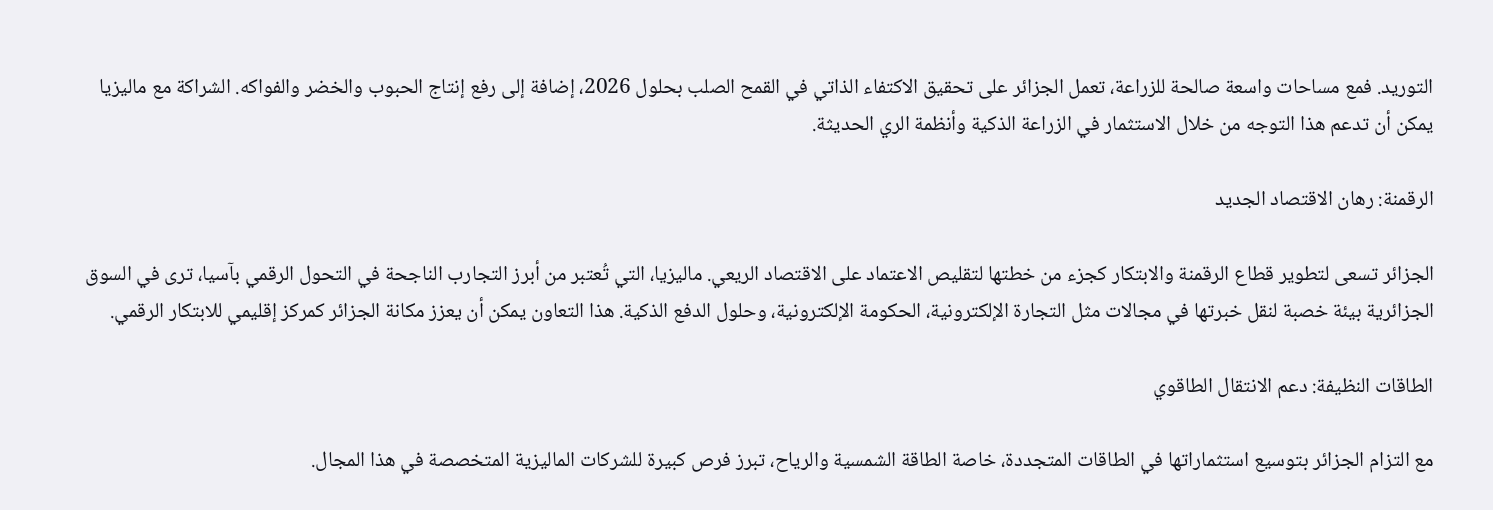التوريد. فمع مساحات واسعة صالحة للزراعة، تعمل الجزائر على تحقيق الاكتفاء الذاتي في القمح الصلب بحلول 2026، إضافة إلى رفع إنتاج الحبوب والخضر والفواكه. الشراكة مع ماليزيا يمكن أن تدعم هذا التوجه من خلال الاستثمار في الزراعة الذكية وأنظمة الري الحديثة.

الرقمنة: رهان الاقتصاد الجديد

الجزائر تسعى لتطوير قطاع الرقمنة والابتكار كجزء من خطتها لتقليص الاعتماد على الاقتصاد الريعي. ماليزيا، التي تُعتبر من أبرز التجارب الناجحة في التحول الرقمي بآسيا، ترى في السوق الجزائرية بيئة خصبة لنقل خبرتها في مجالات مثل التجارة الإلكترونية، الحكومة الإلكترونية، وحلول الدفع الذكية. هذا التعاون يمكن أن يعزز مكانة الجزائر كمركز إقليمي للابتكار الرقمي.

الطاقات النظيفة: دعم الانتقال الطاقوي

مع التزام الجزائر بتوسيع استثماراتها في الطاقات المتجددة، خاصة الطاقة الشمسية والرياح، تبرز فرص كبيرة للشركات الماليزية المتخصصة في هذا المجال.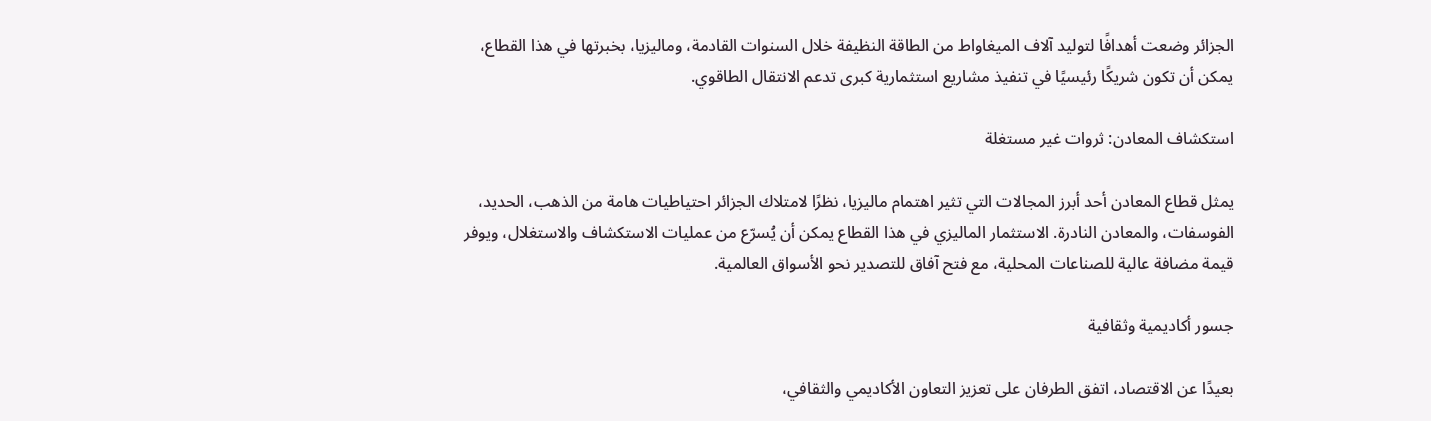الجزائر وضعت أهدافًا لتوليد آلاف الميغاواط من الطاقة النظيفة خلال السنوات القادمة، وماليزيا، بخبرتها في هذا القطاع، يمكن أن تكون شريكًا رئيسيًا في تنفيذ مشاريع استثمارية كبرى تدعم الانتقال الطاقوي.

استكشاف المعادن: ثروات غير مستغلة

يمثل قطاع المعادن أحد أبرز المجالات التي تثير اهتمام ماليزيا، نظرًا لامتلاك الجزائر احتياطيات هامة من الذهب، الحديد، الفوسفات، والمعادن النادرة. الاستثمار الماليزي في هذا القطاع يمكن أن يُسرّع من عمليات الاستكشاف والاستغلال، ويوفر قيمة مضافة عالية للصناعات المحلية، مع فتح آفاق للتصدير نحو الأسواق العالمية.

جسور أكاديمية وثقافية

بعيدًا عن الاقتصاد، اتفق الطرفان على تعزيز التعاون الأكاديمي والثقافي،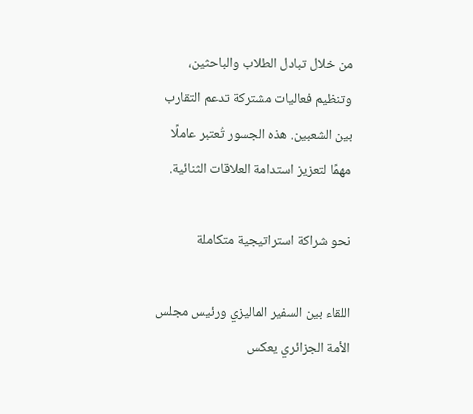من خلال تبادل الطلاب والباحثين، وتنظيم فعاليات مشتركة تدعم التقارب بين الشعبين. هذه الجسور تُعتبر عاملًا مهمًا لتعزيز استدامة العلاقات الثنائية.

نحو شراكة استراتيجية متكاملة

اللقاء بين السفير الماليزي ورئيس مجلس الأمة الجزائري يعكس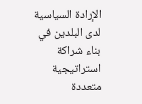الإرادة السياسية لدى البلدين في بناء شراكة استراتيجية متعددة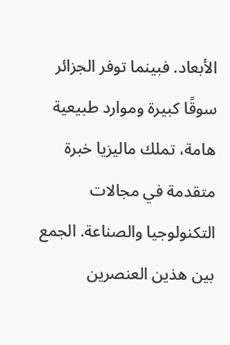الأبعاد. فبينما توفر الجزائر سوقًا كبيرة وموارد طبيعية هامة، تملك ماليزيا خبرة متقدمة في مجالات التكنولوجيا والصناعة. الجمع بين هذين العنصرين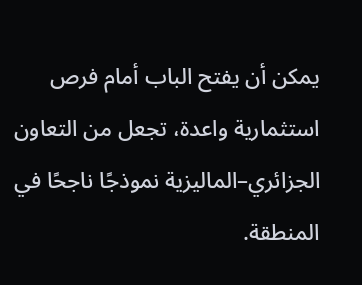يمكن أن يفتح الباب أمام فرص استثمارية واعدة، تجعل من التعاون الجزائري–الماليزية نموذجًا ناجحًا في المنطقة.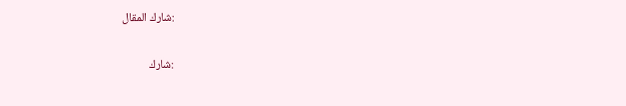:شارك المقال

:شارك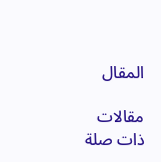المقال

مقالات ذات صلة